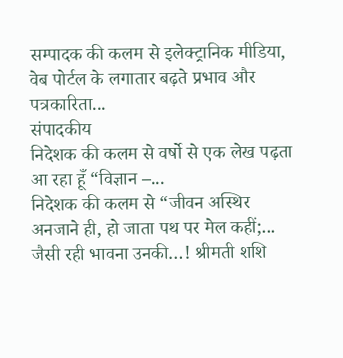सम्पादक की कलम से इलेक्ट्रानिक मीडिया, वेब पोर्टल के लगातार बढ़ते प्रभाव और पत्रकारिता...
संपादकीय
निदेशक की कलम से वर्षो से एक लेख पढ़ता आ रहा हूँ “विज्ञान –...
निदेशक की कलम से “जीवन अस्थिर अनजाने ही, हो जाता पथ पर मेल कहीं;...
जैसी रही भावना उनकी…! श्रीमती शशि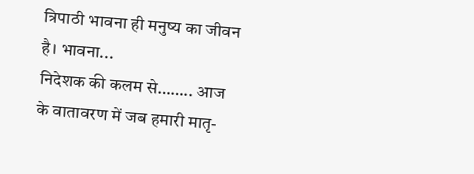त्रिपाठी भावना ही मनुष्य का जीवन है। भावना...
निदेशक की कलम से…….. आज के वातावरण में जब हमारी मातृ-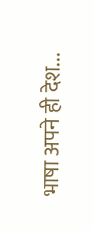भाषा अपने ही देश...